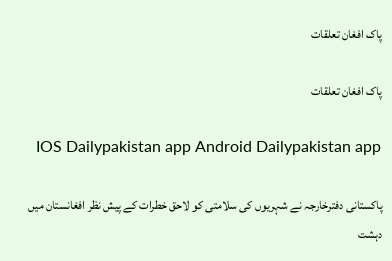پاک افغان تعلقات

پاک افغان تعلقات

  IOS Dailypakistan app Android Dailypakistan app

پاکستانی دفترخارجہ نے شہریوں کی سلامتی کو لاحق خطرات کے پیش نظر افغانستان میں دہشت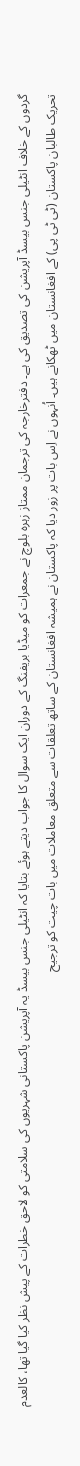گردوں کے خلاف انٹیلی جنس بیسڈ آپریشن کی تصدیق کی ہے۔ دفترخارجہ کی ترجمان ممتاز زہرہ بلوچ نے جمعرات کو میڈیا بریفنگ کے دوران ایک سوال کا جواب دیتے ہوئے بتایا کہ انٹیلی جنس بیسڈ یہ آپریشن پاکستانی شہریوں کی سلامتی کو لاحق خطرات کے پیش نظر کیا گیا تھا، کالعدم تحریک طالبان پاکستان (ٹی ٹی پی) کے افغانستان میں ٹھکانے ہیں۔ اُنہوں نے اِس بات پر زور دیا کہ پاکستان نے ہمیشہ افغانستان کے ساتھ تعلقات سے متعلق معاملات میں بات چیت کو ترجیح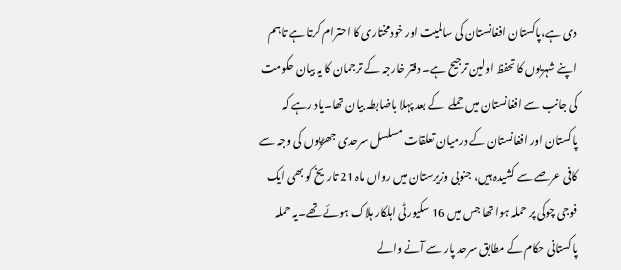دی ہے،پاکستان افغانستان کی سالمیت اور خودمختاری کا احترام کرتا ہے تاہم اپنے شہریوں کا تحفظ اولین ترجیح ہے۔ دفتر خارجہ کے ترجمان کا یہ بیان حکومت کی جانب سے افغانستان میں حملے  کے بعد پہلا باضابطہ بیان تھا۔یاد رہے کہ پاکستان اور افغانستان کے درمیان تعلقات مسلسل سرحدی جھڑپوں کی وجہ سے کافی عرصے سے کشیدہ ہیں، جنوبی وزیرستان میں رواں ماہ 21 تاریخ کو بھی ایک فوجی چوکی پر حملہ ہوا تھا جس میں 16 سکیورٹی اہلکار ہلاک ہوئے تھے۔یہ حملہ پاکستانی حکام کے مطابق سرحد پار سے آنے والے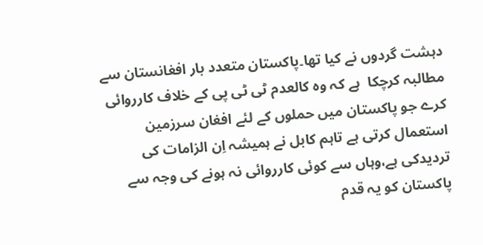دہشت گردوں نے کیا تھا۔پاکستان متعدد بار افغانستان سے مطالبہ کرچکا  ہے کہ وہ کالعدم ٹی ٹی پی کے خلاف کارروائی کرے جو پاکستان میں حملوں کے لئے افغان سرزمین استعمال کرتی ہے تاہم کابل نے ہمیشہ اِن الزامات کی تردیدکی ہے،وہاں سے کوئی کارروائی نہ ہونے کی وجہ سے پاکستان کو یہ قدم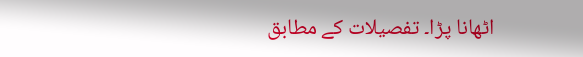اٹھانا پڑا۔ تفصیلات کے مطابق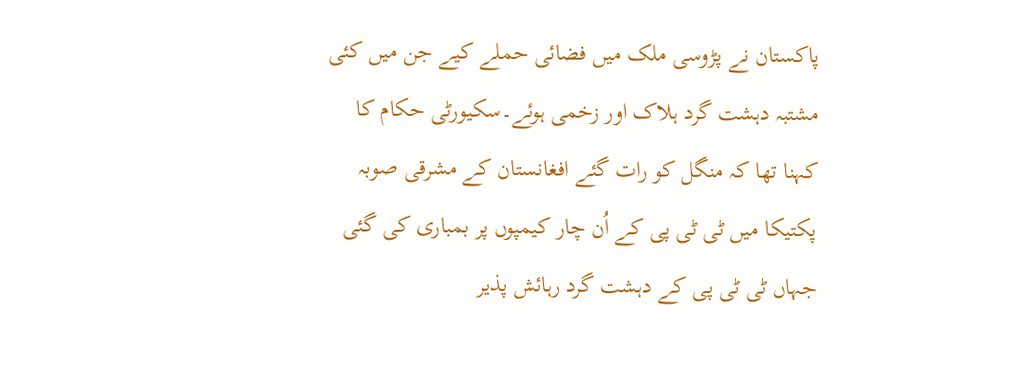پاکستان نے پڑوسی ملک میں فضائی حملے کیے جن میں کئی مشتبہ دہشت گرد ہلاک اور زخمی ہوئے۔سکیورٹی حکام کا کہنا تھا کہ منگل کو رات گئے افغانستان کے مشرقی صوبہ پکتیکا میں ٹی ٹی پی کے اُن چار کیمپوں پر بمباری کی گئی جہاں ٹی ٹی پی کے دہشت گرد رہائش پذیر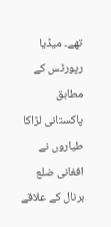تھے۔ میڈیا رپورٹس کے مطابق پاکستانی لڑاکا طیاروں نے افغانی ضلع برنال کے علاقے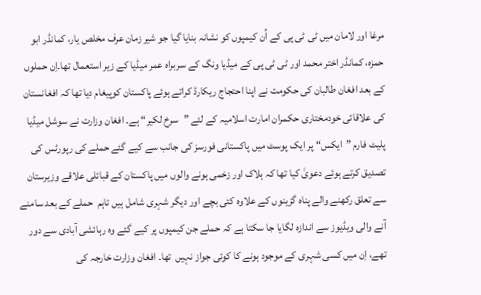مرغا اور لامان میں ٹی ٹی پی کے اُن کیمپوں کو نشانہ بنایا گیا جو شیر زمان عرف مخلص یار، کمانڈر ابو حمزہ، کمانڈر اختر محمد اور ٹی ٹی پی کے میڈیا ونگ کے سربراہ عمر میڈیا کے زیر استعمال تھا۔اِن حملوں کے بعد افغان طالبان کی حکومت نے اپنا احتجاج ریکارڈ کراتے ہوئے پاکستان کوپیغام دیا تھا کہ افغانستان کی علاقائی خودمختاری حکمران امارت اسلامیہ کے لئے ”سرخ لکیر“ ہے۔ افغان وزارت نے سوشل میڈیا پلیٹ فارم ”ایکس“ پر ایک پوسٹ میں پاکستانی فورسز کی جانب سے کیے گئے حملے کی رپورٹس کی تصدیق کرتے ہوئے دعویٰ کیا تھا کہ ہلاک اور زخمی ہونے والوں میں پاکستان کے قبائلی علاقے وزیرستان سے تعلق رکھنے والے پناہ گزینوں کے علاوہ کئی بچے اور دیگر شہری شامل ہیں تاہم  حملے کے بعد سامنے آنے والی ویڈیوز سے اندازہ لگایا جا سکتا ہے کہ حملے جن کیمپوں پر کیے گئے وہ رہائشی آبادی سے دور تھے، اِن میں کسی شہری کے موجود ہونے کا کوئی جواز نہیں  تھا۔ افغان وزارت خارجہ کی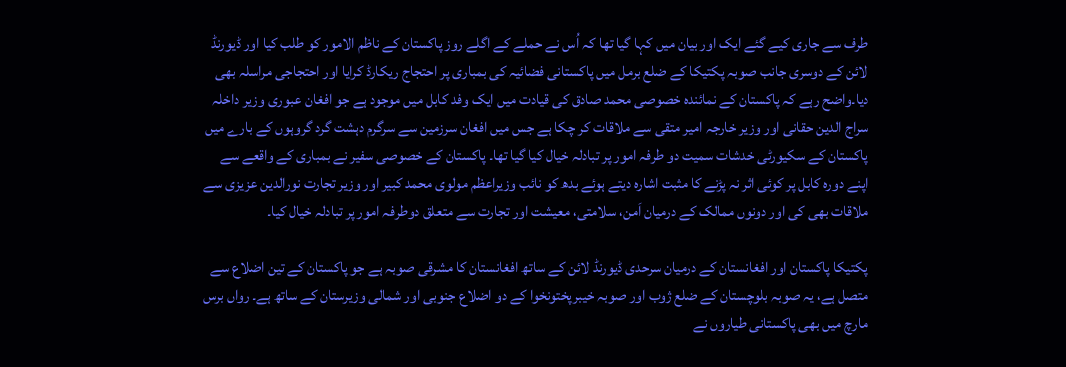طرف سے جاری کیے گئے ایک اور بیان میں کہا گیا تھا کہ اُس نے حملے کے اگلے روز پاکستان کے ناظم الامور کو طلب کیا اور ڈیورنڈ لائن کے دوسری جانب صوبہ پکتیکا کے ضلع برمل میں پاکستانی فضائیہ کی بمباری پر احتجاج ریکارڈ کرایا اور احتجاجی مراسلہ بھی دیا۔واضح رہے کہ پاکستان کے نمائندہ خصوصی محمد صادق کی قیادت میں ایک وفد کابل میں موجود ہے جو افغان عبوری وزیر داخلہ سراج الدین حقانی اور وزیر خارجہ امیر متقی سے ملاقات کر چکا ہے جس میں افغان سرزمین سے سرگرم دہشت گرد گروہوں کے بارے میں پاکستان کے سکیورٹی خدشات سمیت دو طرفہ امور پر تبادلہ خیال کیا گیا تھا۔ پاکستان کے خصوصی سفیر نے بمباری کے واقعے سے اپنے دورہ کابل پر کوئی اثر نہ پڑنے کا مثبت اشارہ دیتے ہوئے بدھ کو نائب وزیراعظم مولوی محمد کبیر اور وزیر تجارت نورالدین عزیزی سے ملاقات بھی کی اور دونوں ممالک کے درمیان اَمن، سلامتی، معیشت اور تجارت سے متعلق دوطرفہ امور پر تبادلہ خیال کیا۔

پکتیکا پاکستان اور افغانستان کے درمیان سرحدی ڈیورنڈ لائن کے ساتھ افغانستان کا مشرقی صوبہ ہے جو پاکستان کے تین اضلاع سے متصل ہے، یہ صوبہ بلوچستان کے ضلع ژوب اور صوبہ خیبرپختونخوا کے دو اضلاع جنوبی اور شمالی وزیرستان کے ساتھ ہے۔ رواں برس مارچ میں بھی پاکستانی طیاروں نے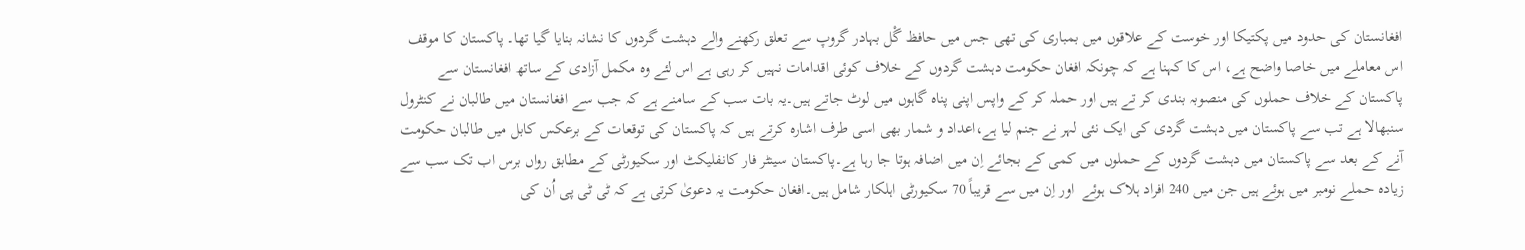افغانستان کی حدود میں پکتیکا اور خوست کے علاقوں میں بمباری کی تھی جس میں حافظ گْل بہادر گروپ سے تعلق رکھنے والے دہشت گردوں کا نشانہ بنایا گیا تھا۔ پاکستان کا موقف اس معاملے میں خاصا واضح ہے، اس کا کہنا ہے کہ چونکہ افغان حکومت دہشت گردوں کے خلاف کوئی اقدامات نہیں کر رہی ہے اس لئے وہ مکمل آزادی کے ساتھ افغانستان سے پاکستان کے خلاف حملوں کی منصوبہ بندی کر تے ہیں اور حملہ کر کے واپس اپنی پناہ گاہوں میں لوٹ جاتے ہیں۔یہ بات سب کے سامنے ہے کہ جب سے افغانستان میں طالبان نے کنٹرول سنبھالا ہے تب سے پاکستان میں دہشت گردی کی ایک نئی لہر نے جنم لیا ہے،اعداد و شمار بھی اسی طرف اشارہ کرتے ہیں کہ پاکستان کی توقعات کے برعکس کابل میں طالبان حکومت آنے کے بعد سے پاکستان میں دہشت گردوں کے حملوں میں کمی کے بجائے اِن میں اضافہ ہوتا جا رہا ہے۔پاکستان سینٹر فار کانفلیکٹ اور سکیورٹی کے مطابق رواں برس اب تک سب سے زیادہ حملے نومبر میں ہوئے ہیں جن میں 240 افراد ہلاک ہوئے  اور اِن میں سے قریباً 70 سکیورٹی اہلکار شامل ہیں۔افغان حکومت یہ دعویٰ کرتی ہے کہ ٹی ٹی پی اُن کی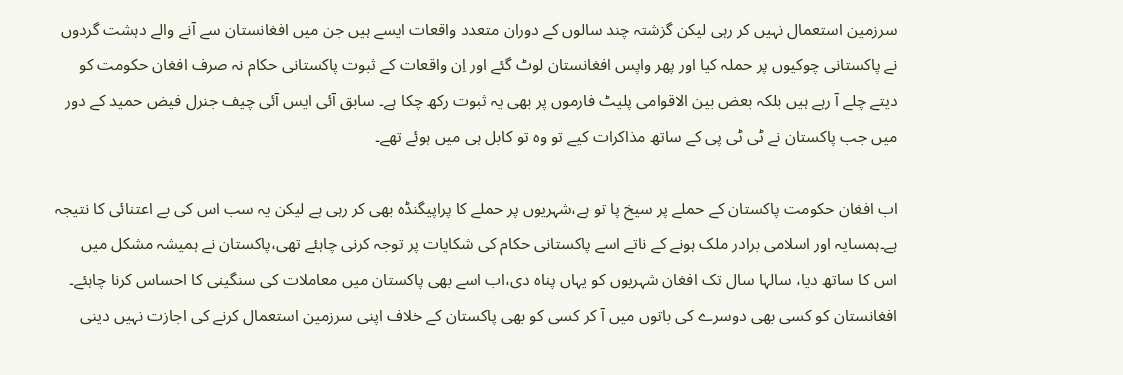سرزمین استعمال نہیں کر رہی لیکن گزشتہ چند سالوں کے دوران متعدد واقعات ایسے ہیں جن میں افغانستان سے آنے والے دہشت گردوں نے پاکستانی چوکیوں پر حملہ کیا اور پھر واپس افغانستان لوٹ گئے اور اِن واقعات کے ثبوت پاکستانی حکام نہ صرف افغان حکومت کو دیتے چلے آ رہے ہیں بلکہ بعض بین الاقوامی پلیٹ فارموں پر بھی یہ ثبوت رکھ چکا ہے۔ سابق آئی ایس آئی چیف جنرل فیض حمید کے دور میں جب پاکستان نے ٹی ٹی پی کے ساتھ مذاکرات کیے تو وہ تو کابل ہی میں ہوئے تھے۔

اب افغان حکومت پاکستان کے حملے پر سیخ پا تو ہے،شہریوں پر حملے کا پراپیگنڈہ بھی کر رہی ہے لیکن یہ سب اس کی بے اعتنائی کا نتیجہ ہے۔ہمسایہ اور اسلامی برادر ملک ہونے کے ناتے اسے پاکستانی حکام کی شکایات پر توجہ کرنی چاہئے تھی،پاکستان نے ہمیشہ مشکل میں اس کا ساتھ دیا، سالہا سال تک افغان شہریوں کو یہاں پناہ دی،اب اسے بھی پاکستان میں معاملات کی سنگینی کا احساس کرنا چاہئے۔ افغانستان کو کسی بھی دوسرے کی باتوں میں آ کر کسی کو بھی پاکستان کے خلاف اپنی سرزمین استعمال کرنے کی اجازت نہیں دینی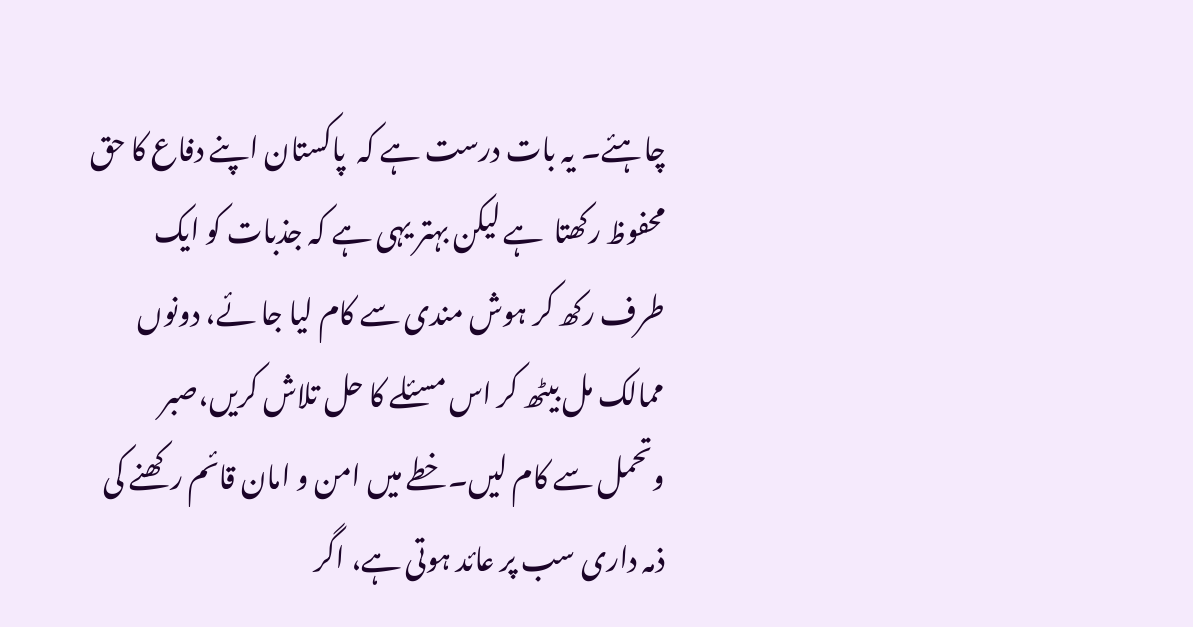چاہئے۔ یہ بات درست ہے کہ  پاکستان اپنے دفاع کا حق محفوظ رکھتا  ہے لیکن بہتر یہی ہے کہ جذبات کو ایک طرف رکھ کر ہوش مندی سے کام لیا جا ئے، دونوں ممالک مل بیٹھ کر اس مسئلے کا حل تلاش کریں،صبر وتحمل سے کام لیں۔خطے میں امن و امان قائم رکھنے کی ذمہ داری سب پر عائد ہوتی ہے، اگر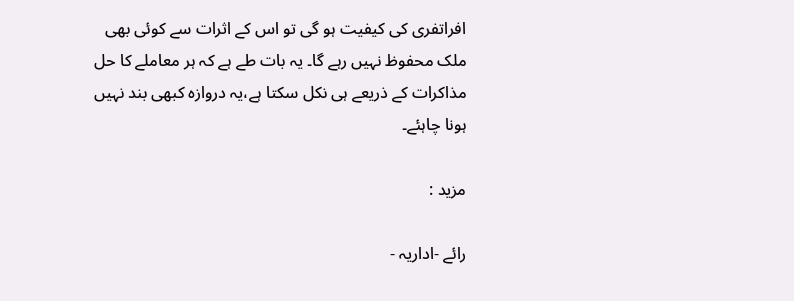افراتفری کی کیفیت ہو گی تو اس کے اثرات سے کوئی بھی ملک محفوظ نہیں رہے گا۔ یہ بات طے ہے کہ ہر معاملے کا حل مذاکرات کے ذریعے ہی نکل سکتا ہے،یہ دروازہ کبھی بند نہیں ہونا چاہئے۔

مزید :

رائے -اداریہ -